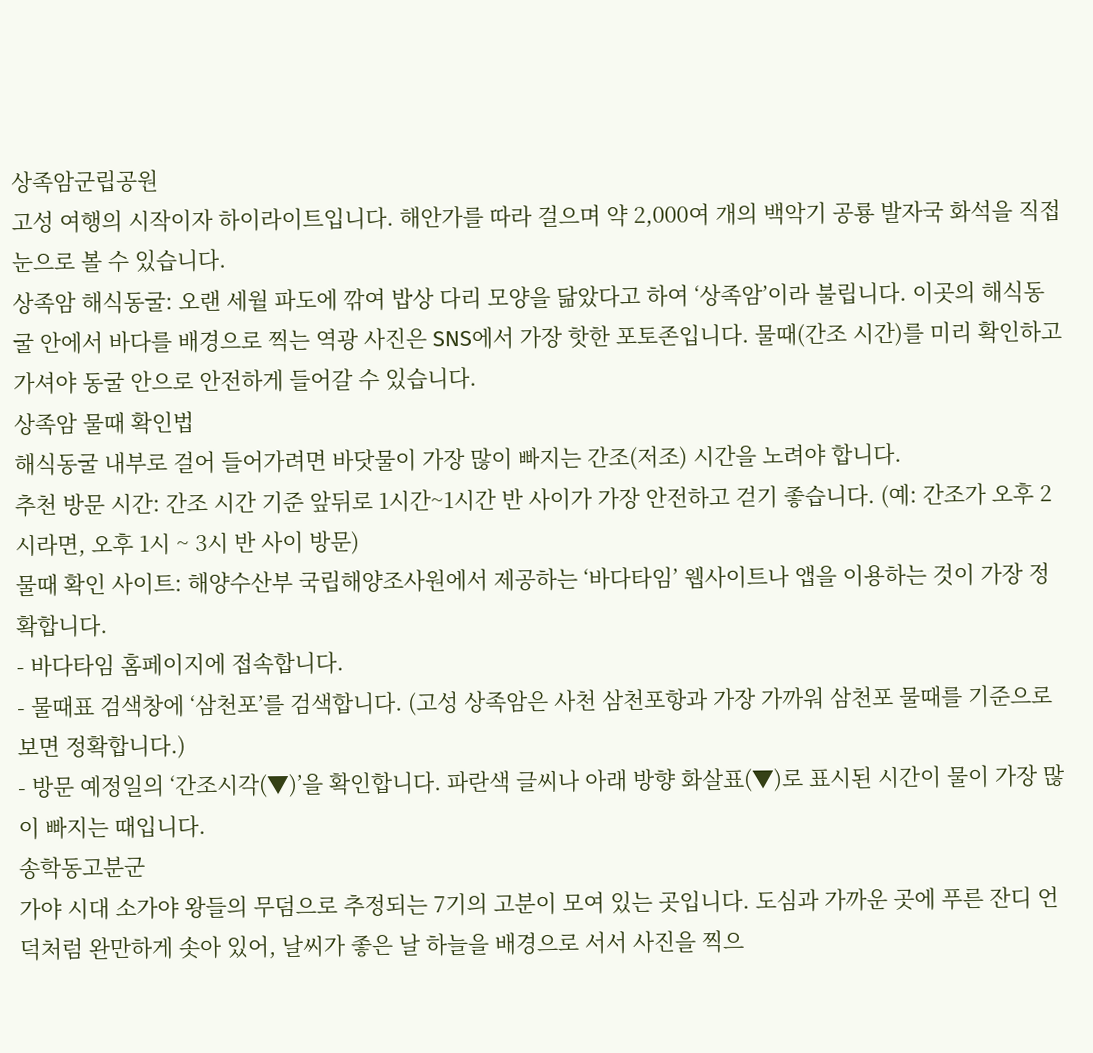상족암군립공원
고성 여행의 시작이자 하이라이트입니다. 해안가를 따라 걸으며 약 2,000여 개의 백악기 공룡 발자국 화석을 직접 눈으로 볼 수 있습니다.
상족암 해식동굴: 오랜 세월 파도에 깎여 밥상 다리 모양을 닮았다고 하여 ‘상족암’이라 불립니다. 이곳의 해식동굴 안에서 바다를 배경으로 찍는 역광 사진은 SNS에서 가장 핫한 포토존입니다. 물때(간조 시간)를 미리 확인하고 가셔야 동굴 안으로 안전하게 들어갈 수 있습니다.
상족암 물때 확인법
해식동굴 내부로 걸어 들어가려면 바닷물이 가장 많이 빠지는 간조(저조) 시간을 노려야 합니다.
추천 방문 시간: 간조 시간 기준 앞뒤로 1시간~1시간 반 사이가 가장 안전하고 걷기 좋습니다. (예: 간조가 오후 2시라면, 오후 1시 ~ 3시 반 사이 방문)
물때 확인 사이트: 해양수산부 국립해양조사원에서 제공하는 ‘바다타임’ 웹사이트나 앱을 이용하는 것이 가장 정확합니다.
- 바다타임 홈페이지에 접속합니다.
- 물때표 검색창에 ‘삼천포’를 검색합니다. (고성 상족암은 사천 삼천포항과 가장 가까워 삼천포 물때를 기준으로 보면 정확합니다.)
- 방문 예정일의 ‘간조시각(▼)’을 확인합니다. 파란색 글씨나 아래 방향 화살표(▼)로 표시된 시간이 물이 가장 많이 빠지는 때입니다.
송학동고분군
가야 시대 소가야 왕들의 무덤으로 추정되는 7기의 고분이 모여 있는 곳입니다. 도심과 가까운 곳에 푸른 잔디 언덕처럼 완만하게 솟아 있어, 날씨가 좋은 날 하늘을 배경으로 서서 사진을 찍으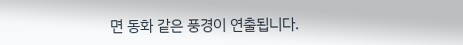면 동화 같은 풍경이 연출됩니다.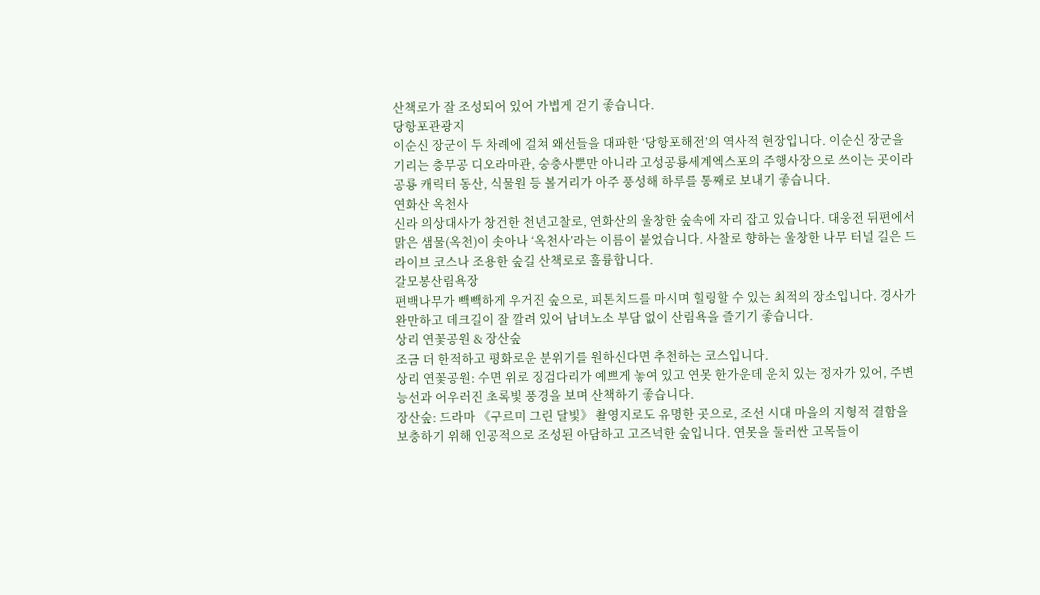산책로가 잘 조성되어 있어 가볍게 걷기 좋습니다.
당항포관광지
이순신 장군이 두 차례에 걸쳐 왜선들을 대파한 ‘당항포해전’의 역사적 현장입니다. 이순신 장군을 기리는 충무공 디오라마관, 숭충사뿐만 아니라 고성공룡세계엑스포의 주행사장으로 쓰이는 곳이라 공룡 캐릭터 동산, 식물원 등 볼거리가 아주 풍성해 하루를 통째로 보내기 좋습니다.
연화산 옥천사
신라 의상대사가 창건한 천년고찰로, 연화산의 울창한 숲속에 자리 잡고 있습니다. 대웅전 뒤편에서 맑은 샘물(옥천)이 솟아나 ‘옥천사’라는 이름이 붙었습니다. 사찰로 향하는 울창한 나무 터널 길은 드라이브 코스나 조용한 숲길 산책로로 훌륭합니다.
갈모봉산림욕장
편백나무가 빽빽하게 우거진 숲으로, 피톤치드를 마시며 힐링할 수 있는 최적의 장소입니다. 경사가 완만하고 데크길이 잘 깔려 있어 남녀노소 부담 없이 산림욕을 즐기기 좋습니다.
상리 연꽃공원 & 장산숲
조금 더 한적하고 평화로운 분위기를 원하신다면 추천하는 코스입니다.
상리 연꽃공원: 수면 위로 징검다리가 예쁘게 놓여 있고 연못 한가운데 운치 있는 정자가 있어, 주변 능선과 어우러진 초록빛 풍경을 보며 산책하기 좋습니다.
장산숲: 드라마 《구르미 그린 달빛》 촬영지로도 유명한 곳으로, 조선 시대 마을의 지형적 결함을 보충하기 위해 인공적으로 조성된 아담하고 고즈넉한 숲입니다. 연못을 둘러싼 고목들이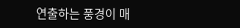연출하는 풍경이 매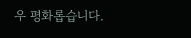우 평화롭습니다.